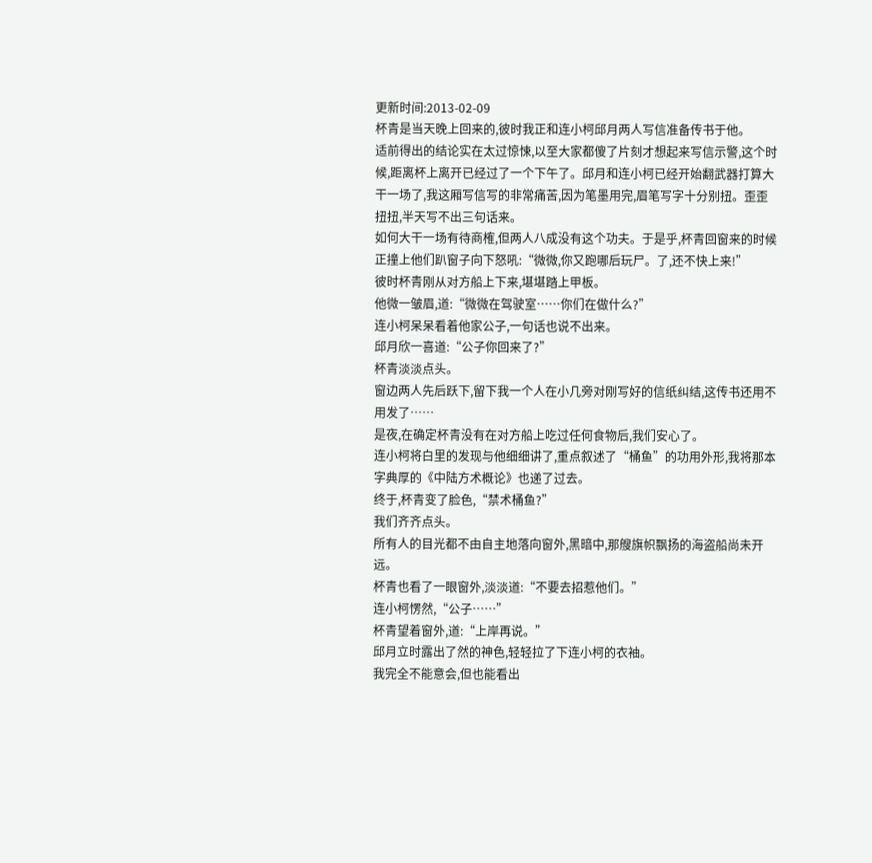更新时间:2013-02-09
杯青是当天晚上回来的,彼时我正和连小柯邱月两人写信准备传书于他。
适前得出的结论实在太过惊悚,以至大家都傻了片刻才想起来写信示警,这个时候,距离杯上离开已经过了一个下午了。邱月和连小柯已经开始翻武器打算大干一场了,我这厢写信写的非常痛苦,因为笔墨用完,眉笔写字十分别扭。歪歪扭扭,半天写不出三句话来。
如何大干一场有待商榷,但两人八成没有这个功夫。于是乎,杯青回窗来的时候正撞上他们趴窗子向下怒吼:“微微,你又跑哪后玩尸。了,还不快上来!”
彼时杯青刚从对方船上下来,堪堪踏上甲板。
他微一皱眉,道:“微微在驾驶室……你们在做什么?”
连小柯呆呆看着他家公子,一句话也说不出来。
邱月欣一喜道:“公子你回来了?”
杯青淡淡点头。
窗边两人先后跃下,留下我一个人在小几旁对刚写好的信纸纠结,这传书还用不用发了……
是夜,在确定杯青没有在对方船上吃过任何食物后,我们安心了。
连小柯将白里的发现与他细细讲了,重点叙述了“桶鱼”的功用外形,我将那本字典厚的《中陆方术概论》也递了过去。
终于,杯青变了脸色,“禁术桶鱼?”
我们齐齐点头。
所有人的目光都不由自主地落向窗外,黑暗中,那艘旗帜飘扬的海盗船尚未开远。
杯青也看了一眼窗外,淡淡道:“不要去招惹他们。”
连小柯愣然,“公子……”
杯青望着窗外,道:“上岸再说。”
邱月立时露出了然的神色,轻轻拉了下连小柯的衣袖。
我完全不能意会,但也能看出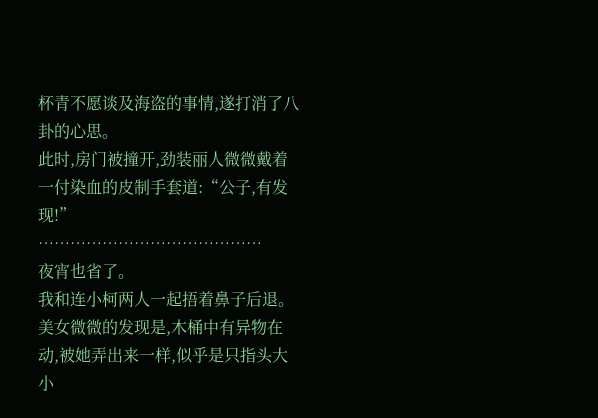杯青不愿谈及海盗的事情,遂打消了八卦的心思。
此时,房门被撞开,劲装丽人微微戴着一付染血的皮制手套道:“公子,有发现!”
……………………………………
夜宵也省了。
我和连小柯两人一起捂着鼻子后退。
美女微微的发现是,木桶中有异物在动,被她弄出来一样,似乎是只指头大小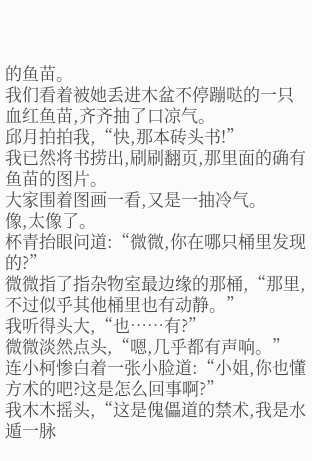的鱼苗。
我们看着被她丢进木盆不停蹦哒的一只血红鱼苗,齐齐抽了口凉气。
邱月拍拍我,“快,那本砖头书!”
我已然将书捞出,刷刷翻页,那里面的确有鱼苗的图片。
大家围着图画一看,又是一抽冷气。
像,太像了。
杯青抬眼问道:“微微,你在哪只桶里发现的?”
微微指了指杂物室最边缘的那桶,“那里,不过似乎其他桶里也有动静。”
我听得头大,“也……有?”
微微淡然点头,“嗯,几乎都有声响。”
连小柯惨白着一张小脸道:“小姐,你也懂方术的吧?这是怎么回事啊?”
我木木摇头,“这是傀儡道的禁术,我是水遁一脉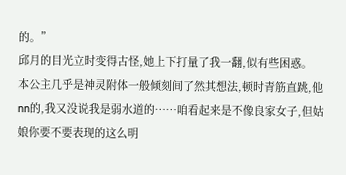的。”
邱月的目光立时变得古怪,她上下打量了我一翻,似有些困惑。
本公主几乎是神灵附体一般倾刻间了然其想法,顿时青筋直跳,他nn的,我又没说我是弱水道的……咱看起来是不像良家女子,但姑娘你要不要表现的这么明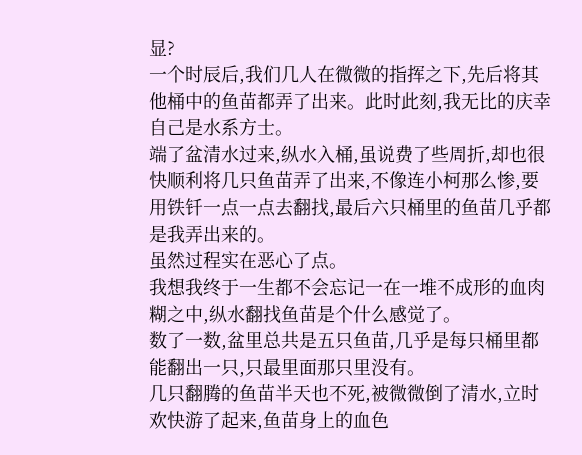显?
一个时辰后,我们几人在微微的指挥之下,先后将其他桶中的鱼苗都弄了出来。此时此刻,我无比的庆幸自己是水系方士。
端了盆清水过来,纵水入桶,虽说费了些周折,却也很快顺利将几只鱼苗弄了出来,不像连小柯那么惨,要用铁钎一点一点去翻找,最后六只桶里的鱼苗几乎都是我弄出来的。
虽然过程实在恶心了点。
我想我终于一生都不会忘记一在一堆不成形的血肉糊之中,纵水翻找鱼苗是个什么感觉了。
数了一数,盆里总共是五只鱼苗,几乎是每只桶里都能翻出一只,只最里面那只里没有。
几只翻腾的鱼苗半天也不死,被微微倒了清水,立时欢快游了起来,鱼苗身上的血色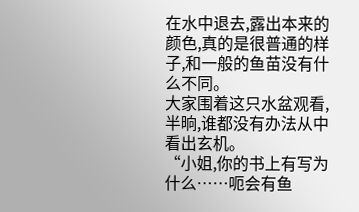在水中退去,露出本来的颜色,真的是很普通的样子,和一般的鱼苗没有什么不同。
大家围着这只水盆观看,半晌,谁都没有办法从中看出玄机。
“小姐,你的书上有写为什么……呃会有鱼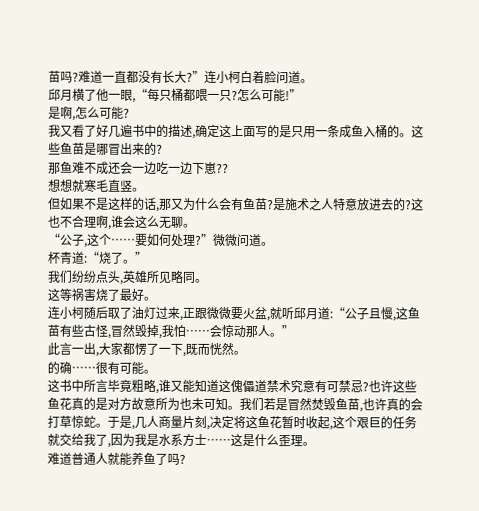苗吗?难道一直都没有长大?”连小柯白着脸问道。
邱月横了他一眼,“每只桶都喂一只?怎么可能!”
是啊,怎么可能?
我又看了好几遍书中的描述,确定这上面写的是只用一条成鱼入桶的。这些鱼苗是哪冒出来的?
那鱼难不成还会一边吃一边下崽??
想想就寒毛直竖。
但如果不是这样的话,那又为什么会有鱼苗?是施术之人特意放进去的?这也不合理啊,谁会这么无聊。
“公子,这个……要如何处理?”微微问道。
杯青道:“烧了。”
我们纷纷点头,英雄所见略同。
这等祸害烧了最好。
连小柯随后取了油灯过来,正跟微微要火盆,就听邱月道:“公子且慢,这鱼苗有些古怪,冒然毁掉,我怕……会惊动那人。”
此言一出,大家都愣了一下,既而恍然。
的确……很有可能。
这书中所言毕竟粗略,谁又能知道这傀儡道禁术究意有可禁忌?也许这些鱼花真的是对方故意所为也未可知。我们若是冒然焚毁鱼苗,也许真的会打草惊蛇。于是,几人商量片刻,决定将这鱼花暂时收起,这个艰巨的任务就交给我了,因为我是水系方士……这是什么歪理。
难道普通人就能养鱼了吗?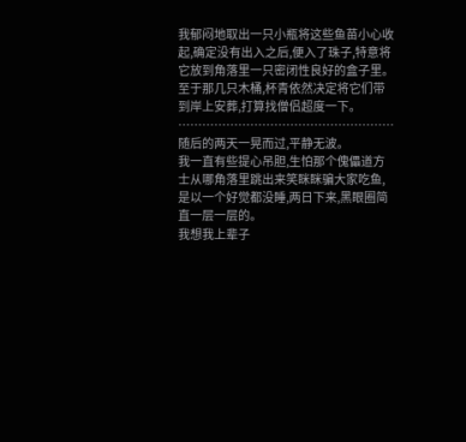我郁闷地取出一只小瓶将这些鱼苗小心收起,确定没有出入之后,便入了珠子,特意将它放到角落里一只密闭性良好的盒子里。
至于那几只木桶,杯青依然决定将它们带到岸上安葬,打算找僧侣超度一下。
………………………………………………
随后的两天一晃而过,平静无波。
我一直有些提心吊胆,生怕那个傀儡道方士从哪角落里跳出来笑眯眯骗大家吃鱼,是以一个好觉都没睡,两日下来,黑眼圈简直一层一层的。
我想我上辈子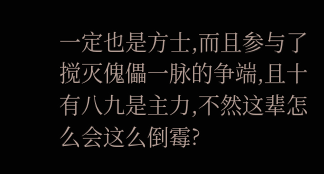一定也是方士,而且参与了搅灭傀儡一脉的争端,且十有八九是主力,不然这辈怎么会这么倒霉?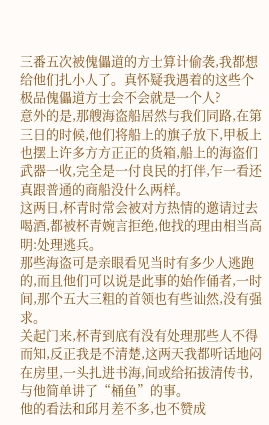三番五次被傀儡道的方士算计偷袭,我都想给他们扎小人了。真怀疑我遇着的这些个极品傀儡道方士会不会就是一个人?
意外的是,那艘海盗船居然与我们同路,在第三日的时候,他们将船上的旗子放下,甲板上也摆上许多方方正正的货箱,船上的海盗们武器一收,完全是一付良民的打伴,乍一看还真跟普通的商船没什么两样。
这两日,杯青时常会被对方热情的邀请过去喝酒,都被杯青婉言拒绝,他找的理由相当高明:处理逃兵。
那些海盗可是亲眼看见当时有多少人逃跑的,而且他们可以说是此事的始作俑者,一时间,那个五大三粗的首领也有些讪然,没有强求。
关起门来,杯青到底有没有处理那些人不得而知,反正我是不清楚,这两天我都听话地闷在房里,一头扎进书海,间或给拓拔清传书,与他简单讲了“桶鱼”的事。
他的看法和邱月差不多,也不赞成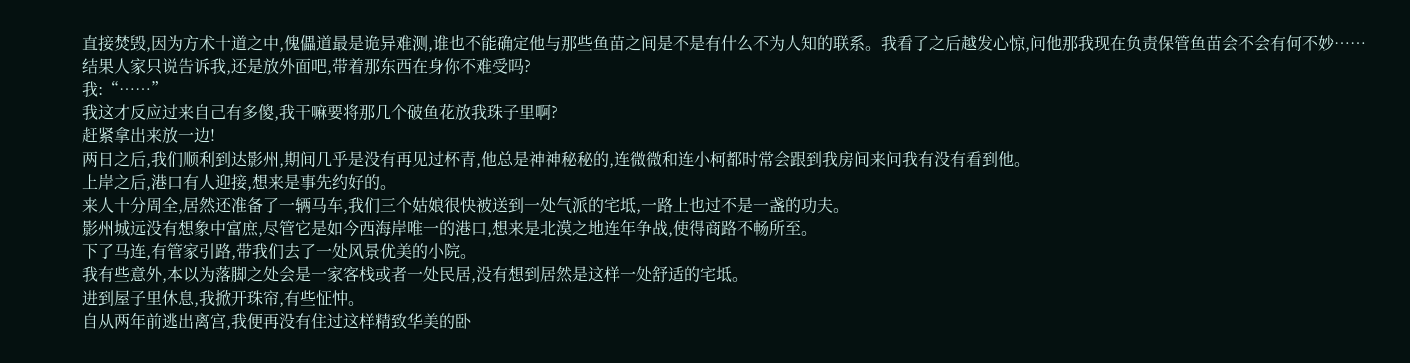直接焚毁,因为方术十道之中,傀儡道最是诡异难测,谁也不能确定他与那些鱼苗之间是不是有什么不为人知的联系。我看了之后越发心惊,问他那我现在负责保管鱼苗会不会有何不妙……
结果人家只说告诉我,还是放外面吧,带着那东西在身你不难受吗?
我:“……”
我这才反应过来自己有多傻,我干嘛要将那几个破鱼花放我珠子里啊?
赶紧拿出来放一边!
两日之后,我们顺利到达影州,期间几乎是没有再见过杯青,他总是神神秘秘的,连微微和连小柯都时常会跟到我房间来问我有没有看到他。
上岸之后,港口有人迎接,想来是事先约好的。
来人十分周全,居然还准备了一辆马车,我们三个姑娘很快被送到一处气派的宅坻,一路上也过不是一盏的功夫。
影州城远没有想象中富庶,尽管它是如今西海岸唯一的港口,想来是北漠之地连年争战,使得商路不畅所至。
下了马连,有管家引路,带我们去了一处风景优美的小院。
我有些意外,本以为落脚之处会是一家客栈或者一处民居,没有想到居然是这样一处舒适的宅坻。
进到屋子里休息,我掀开珠帘,有些怔忡。
自从两年前逃出离宫,我便再没有住过这样精致华美的卧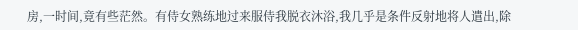房,一时间,竟有些茫然。有侍女熟练地过来服侍我脱衣沐浴,我几乎是条件反射地将人遣出,除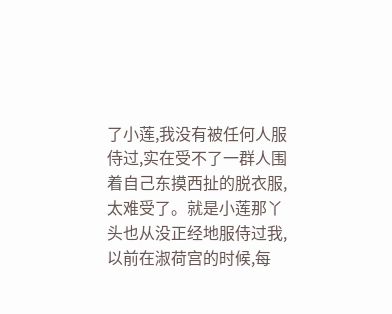了小莲,我没有被任何人服侍过,实在受不了一群人围着自己东摸西扯的脱衣服,太难受了。就是小莲那丫头也从没正经地服侍过我,以前在淑荷宫的时候,每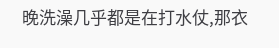晚洗澡几乎都是在打水仗,那衣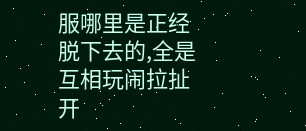服哪里是正经脱下去的,全是互相玩闹拉扯开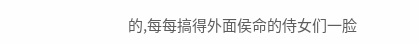的,每每搞得外面侯命的侍女们一脸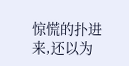惊慌的扑进来,还以为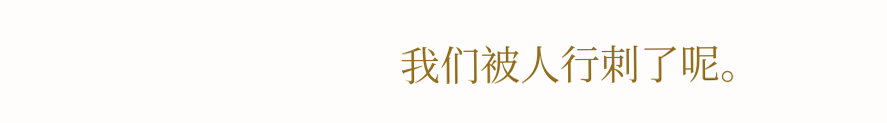我们被人行刺了呢。